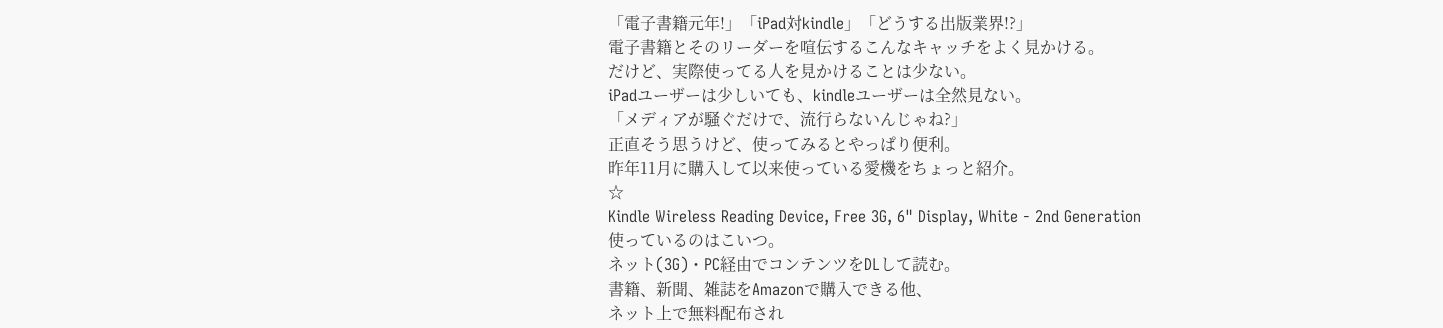「電子書籍元年!」「iPad対kindle」「どうする出版業界!?」
電子書籍とそのリーダーを喧伝するこんなキャッチをよく見かける。
だけど、実際使ってる人を見かけることは少ない。
iPadユーザーは少しいても、kindleユーザーは全然見ない。
「メディアが騒ぐだけで、流行らないんじゃね?」
正直そう思うけど、使ってみるとやっぱり便利。
昨年11月に購入して以来使っている愛機をちょっと紹介。
☆
Kindle Wireless Reading Device, Free 3G, 6" Display, White - 2nd Generation
使っているのはこいつ。
ネット(3G)・PC経由でコンテンツをDLして読む。
書籍、新聞、雑誌をAmazonで購入できる他、
ネット上で無料配布され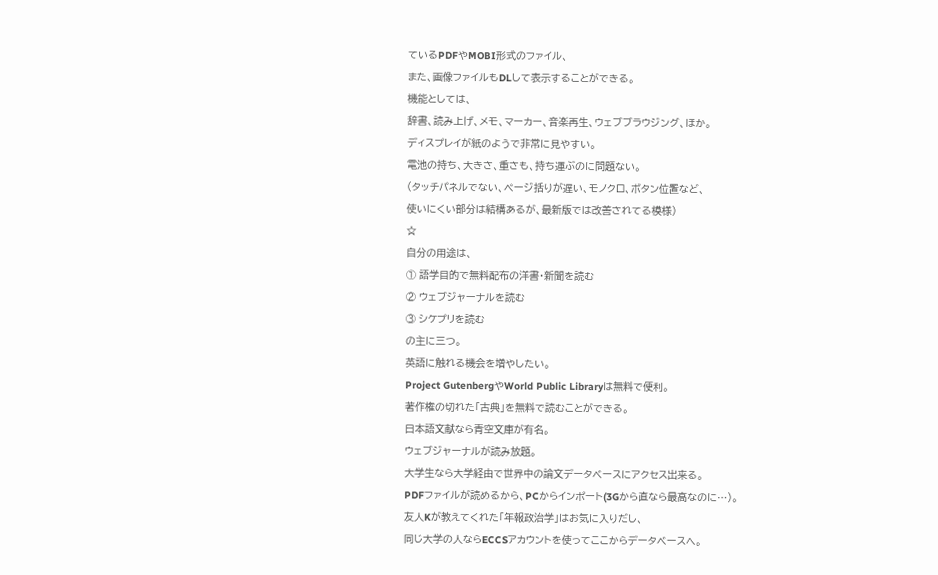ているPDFやMOBI形式のファイル、
また、画像ファイルもDLして表示することができる。
機能としては、
辞書、読み上げ、メモ、マーカー、音楽再生、ウェブブラウジング、ほか。
ディスプレイが紙のようで非常に見やすい。
電池の持ち、大きさ、重さも、持ち運ぶのに問題ない。
(タッチパネルでない、ページ括りが遅い、モノクロ、ボタン位置など、
使いにくい部分は結構あるが、最新版では改善されてる模様)
☆
自分の用途は、
① 語学目的で無料配布の洋書・新聞を読む
② ウェブジャーナルを読む
③ シケプリを読む
の主に三つ。
英語に触れる機会を増やしたい。
Project GutenbergやWorld Public Libraryは無料で便利。
著作権の切れた「古典」を無料で読むことができる。
日本語文献なら青空文庫が有名。
ウェブジャーナルが読み放題。
大学生なら大学経由で世界中の論文データベースにアクセス出来る。
PDFファイルが読めるから、PCからインポート(3Gから直なら最高なのに…)。
友人Kが教えてくれた「年報政治学」はお気に入りだし、
同じ大学の人ならECCSアカウントを使ってここからデータベースへ。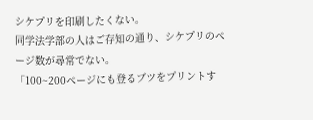シケプリを印刷したくない。
同学法学部の人はご存知の通り、シケプリのページ数が尋常でない。
「100~200ページにも登るブツをプリントす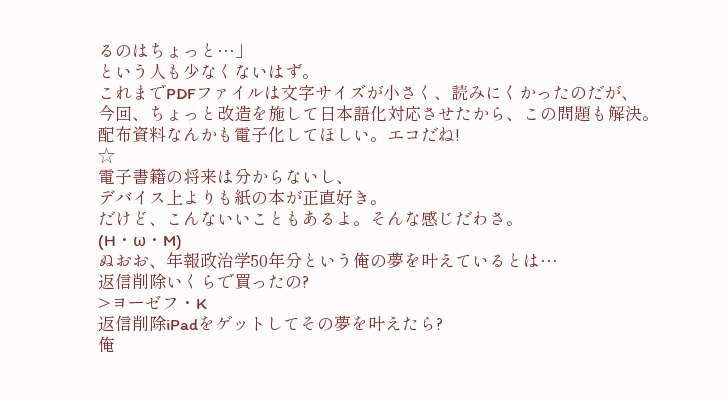るのはちょっと…」
という人も少なくないはず。
これまでPDFファイルは文字サイズが小さく、読みにくかったのだが、
今回、ちょっと改造を施して日本語化対応させたから、この問題も解決。
配布資料なんかも電子化してほしい。エコだね!
☆
電子書籍の将来は分からないし、
デバイス上よりも紙の本が正直好き。
だけど、こんないいこともあるよ。そんな感じだわさ。
(H・ω・M)
ぬおお、年報政治学50年分という俺の夢を叶えているとは…
返信削除いくらで買ったの?
>ヨーゼフ・K
返信削除iPadをゲットしてその夢を叶えたら?
俺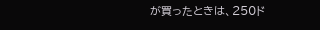が買ったときは、250ド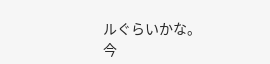ルぐらいかな。
今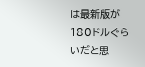は最新版が180ドルぐらいだと思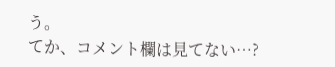う。
てか、コメント欄は見てない…?